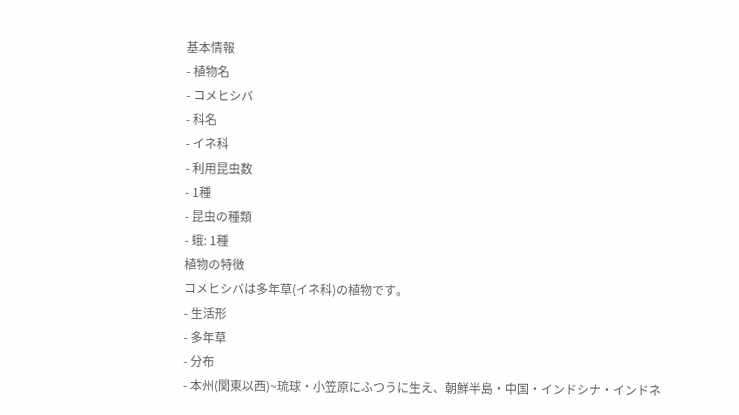基本情報
- 植物名
- コメヒシバ
- 科名
- イネ科
- 利用昆虫数
- 1種
- 昆虫の種類
- 蛾: 1種
植物の特徴
コメヒシバは多年草(イネ科)の植物です。
- 生活形
- 多年草
- 分布
- 本州(関東以西)~琉球・小笠原にふつうに生え、朝鮮半島・中国・インドシナ・インドネ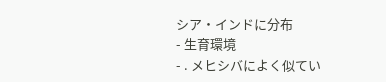シア・インドに分布
- 生育環境
- . メヒシバによく似てい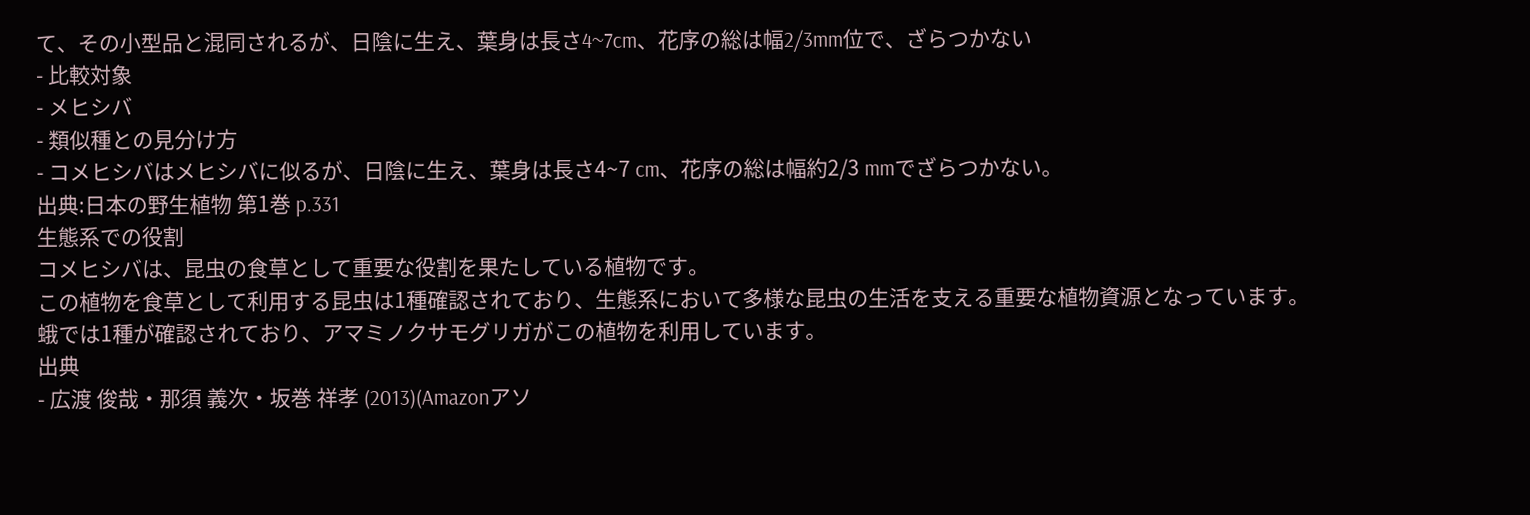て、その小型品と混同されるが、日陰に生え、葉身は長さ4~7cm、花序の総は幅2/3mm位で、ざらつかない
- 比較対象
- メヒシバ
- 類似種との見分け方
- コメヒシバはメヒシバに似るが、日陰に生え、葉身は長さ4~7 cm、花序の総は幅約2/3 mmでざらつかない。
出典:日本の野生植物 第1巻 p.331
生態系での役割
コメヒシバは、昆虫の食草として重要な役割を果たしている植物です。
この植物を食草として利用する昆虫は1種確認されており、生態系において多様な昆虫の生活を支える重要な植物資源となっています。
蛾では1種が確認されており、アマミノクサモグリガがこの植物を利用しています。
出典
- 広渡 俊哉・那須 義次・坂巻 祥孝 (2013)(Amazonアソ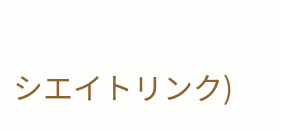シエイトリンク)